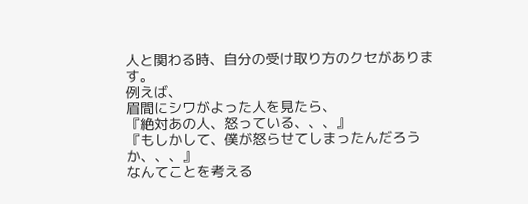人と関わる時、自分の受け取り方のクセがあります。
例えば、
眉間にシワがよった人を見たら、
『絶対あの人、怒っている、、、』
『もしかして、僕が怒らせてしまったんだろうか、、、』
なんてことを考える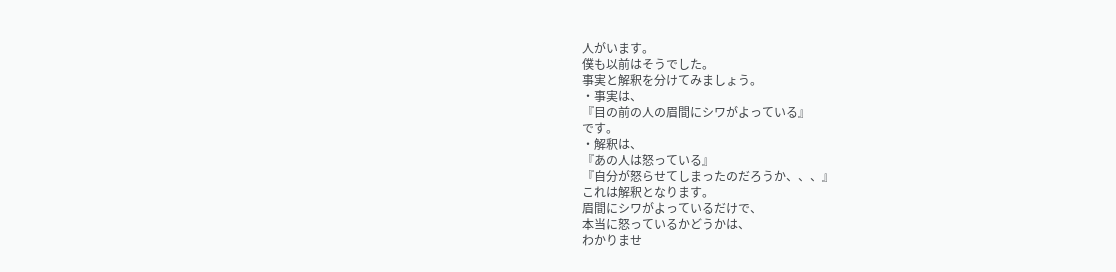人がいます。
僕も以前はそうでした。
事実と解釈を分けてみましょう。
・事実は、
『目の前の人の眉間にシワがよっている』
です。
・解釈は、
『あの人は怒っている』
『自分が怒らせてしまったのだろうか、、、』
これは解釈となります。
眉間にシワがよっているだけで、
本当に怒っているかどうかは、
わかりませ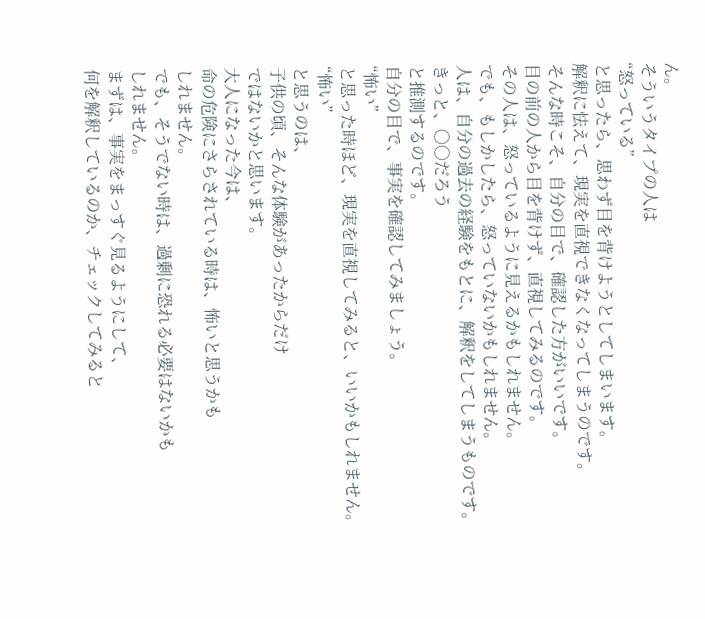ん。
そういうタイプの人は
“怒っている”
と思ったら、思わず目を背けようとしてしまいます。
解釈に怯えて、現実を直視できなくなってしまうのです。
そんな時こそ、自分の目で、確認した方がいいです。
目の前の人から目を背けず、直視してみるのです。
その人は、怒っているように見えるかもしれません。
でも、もしかしたら、怒っていないかもしれません。
人は、自分の過去の経験をもとに、解釈をしてしまうものです。
きっと、〇〇だろう
と推測するのです。
自分の目で、事実を確認してみましょう。
“怖い”
と思った時ほど、現実を直視してみると、いいかもしれません。
“怖い”
と思うのは、
子供の頃、そんな体験があったからだけ
ではないかと思います。
大人になった今は、
命の危険にさらされている時は、怖いと思うかも
しれません。
でも、そうでない時は、過剰に恐れる必要はないかも
しれません。
まずは、事実をまっすぐ見るようにして、
何を解釈しているのか、チェックしてみると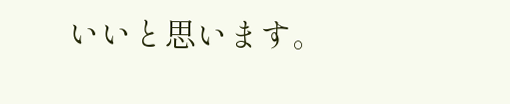いいと思います。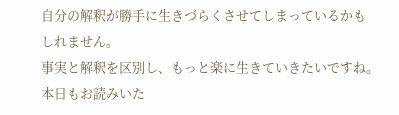自分の解釈が勝手に生きづらくさせてしまっているかも
しれません。
事実と解釈を区別し、もっと楽に生きていきたいですね。
本日もお読みいた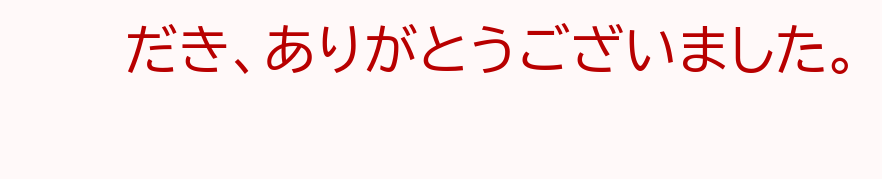だき、ありがとうございました。